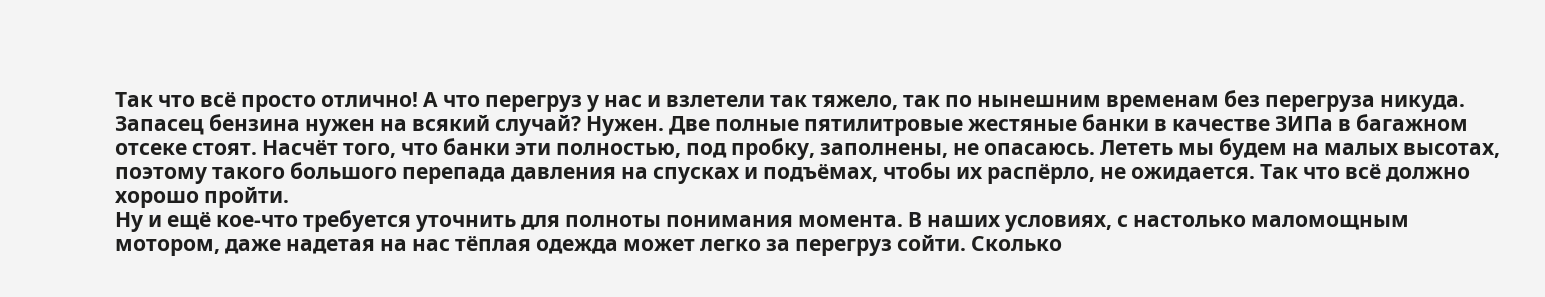Так что всё просто отлично! А что перегруз у нас и взлетели так тяжело, так по нынешним временам без перегруза никуда. Запасец бензина нужен на всякий случай? Нужен. Две полные пятилитровые жестяные банки в качестве ЗИПа в багажном отсеке стоят. Насчёт того, что банки эти полностью, под пробку, заполнены, не опасаюсь. Лететь мы будем на малых высотах, поэтому такого большого перепада давления на спусках и подъёмах, чтобы их распёрло, не ожидается. Так что всё должно хорошо пройти.
Ну и ещё кое-что требуется уточнить для полноты понимания момента. В наших условиях, с настолько маломощным мотором, даже надетая на нас тёплая одежда может легко за перегруз сойти. Сколько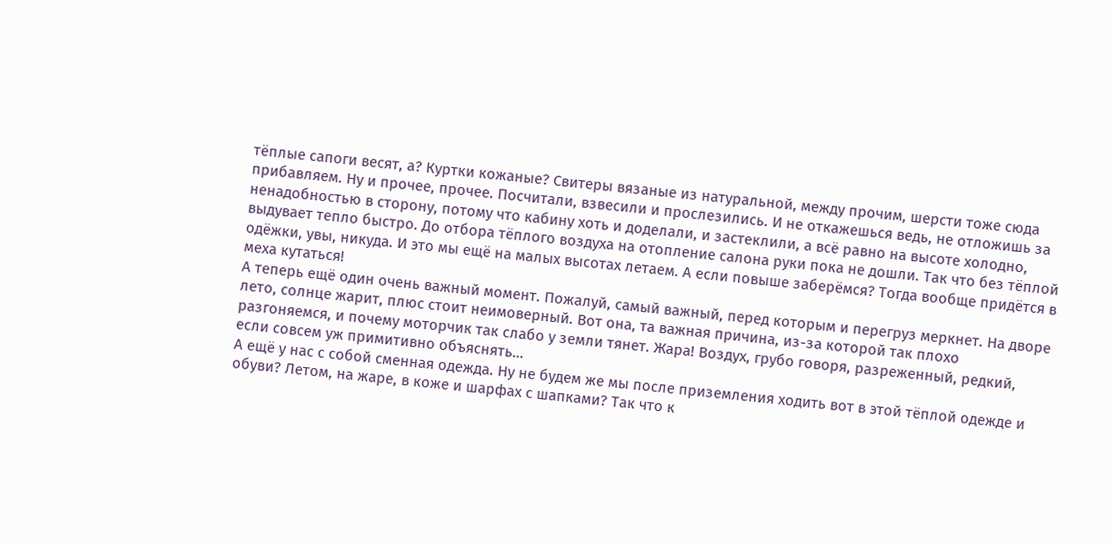тёплые сапоги весят, а? Куртки кожаные? Свитеры вязаные из натуральной, между прочим, шерсти тоже сюда прибавляем. Ну и прочее, прочее. Посчитали, взвесили и прослезились. И не откажешься ведь, не отложишь за ненадобностью в сторону, потому что кабину хоть и доделали, и застеклили, а всё равно на высоте холодно, выдувает тепло быстро. До отбора тёплого воздуха на отопление салона руки пока не дошли. Так что без тёплой одёжки, увы, никуда. И это мы ещё на малых высотах летаем. А если повыше заберёмся? Тогда вообще придётся в меха кутаться!
А теперь ещё один очень важный момент. Пожалуй, самый важный, перед которым и перегруз меркнет. На дворе лето, солнце жарит, плюс стоит неимоверный. Вот она, та важная причина, из-за которой так плохо разгоняемся, и почему моторчик так слабо у земли тянет. Жара! Воздух, грубо говоря, разреженный, редкий, если совсем уж примитивно объяснять…
А ещё у нас с собой сменная одежда. Ну не будем же мы после приземления ходить вот в этой тёплой одежде и обуви? Летом, на жаре, в коже и шарфах с шапками? Так что к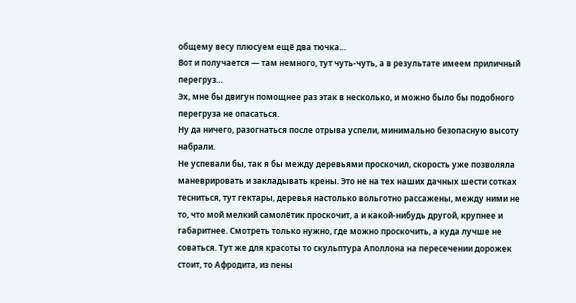общему весу плюсуем ещё два тючка…
Вот и получается — там немного, тут чуть-чуть, а в результате имеем приличный перегруз…
Эх, мне бы двигун помощнее раз этак в несколько, и можно было бы подобного перегруза не опасаться.
Ну да ничего, разогнаться после отрыва успели, минимально безопасную высоту набрали.
Не успевали бы, так я бы между деревьями проскочил, скорость уже позволяла маневрировать и закладывать крены. Это не на тех наших дачных шести сотках тесниться, тут гектары, деревья настолько вольготно рассажены, между ними не то, что мой мелкий самолётик проскочит, а и какой-нибудь другой, крупнее и габаритнее. Смотреть только нужно, где можно проскочить, а куда лучше не соваться. Тут же для красоты то скульптура Аполлона на пересечении дорожек стоит, то Афродита, из пены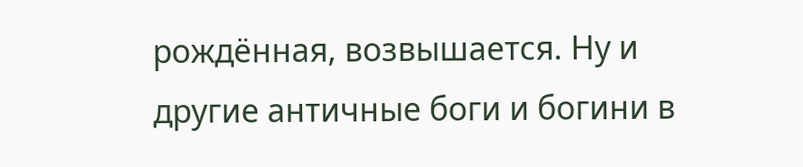рождённая, возвышается. Ну и другие античные боги и богини в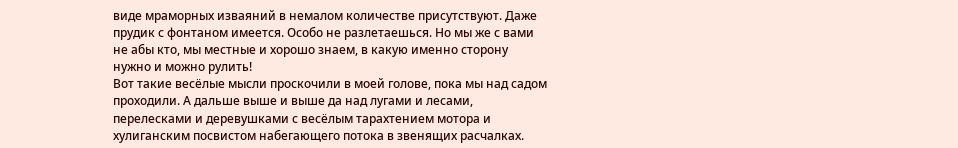виде мраморных изваяний в немалом количестве присутствуют. Даже прудик с фонтаном имеется. Особо не разлетаешься. Но мы же с вами не абы кто, мы местные и хорошо знаем, в какую именно сторону нужно и можно рулить!
Вот такие весёлые мысли проскочили в моей голове, пока мы над садом проходили. А дальше выше и выше да над лугами и лесами, перелесками и деревушками с весёлым тарахтением мотора и хулиганским посвистом набегающего потока в звенящих расчалках.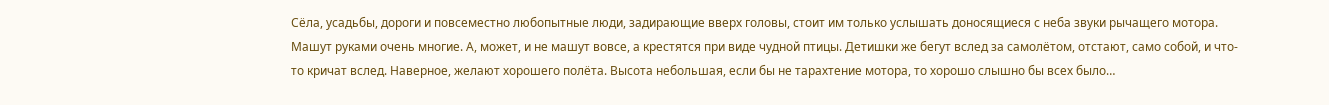Сёла, усадьбы, дороги и повсеместно любопытные люди, задирающие вверх головы, стоит им только услышать доносящиеся с неба звуки рычащего мотора. Машут руками очень многие. А, может, и не машут вовсе, а крестятся при виде чудной птицы. Детишки же бегут вслед за самолётом, отстают, само собой, и что-то кричат вслед. Наверное, желают хорошего полёта. Высота небольшая, если бы не тарахтение мотора, то хорошо слышно бы всех было…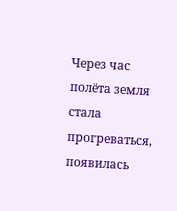Через час полёта земля стала прогреваться, появилась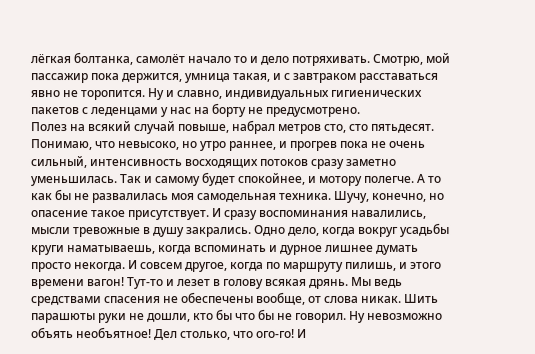лёгкая болтанка, самолёт начало то и дело потряхивать. Смотрю, мой пассажир пока держится, умница такая, и с завтраком расставаться явно не торопится. Ну и славно, индивидуальных гигиенических пакетов с леденцами у нас на борту не предусмотрено.
Полез на всякий случай повыше, набрал метров сто, сто пятьдесят. Понимаю, что невысоко, но утро раннее, и прогрев пока не очень сильный, интенсивность восходящих потоков сразу заметно уменьшилась. Так и самому будет спокойнее, и мотору полегче. А то как бы не развалилась моя самодельная техника. Шучу, конечно, но опасение такое присутствует. И сразу воспоминания навалились, мысли тревожные в душу закрались. Одно дело, когда вокруг усадьбы круги наматываешь, когда вспоминать и дурное лишнее думать просто некогда. И совсем другое, когда по маршруту пилишь, и этого времени вагон! Тут-то и лезет в голову всякая дрянь. Мы ведь средствами спасения не обеспечены вообще, от слова никак. Шить парашюты руки не дошли, кто бы что бы не говорил. Ну невозможно объять необъятное! Дел столько, что ого-го! И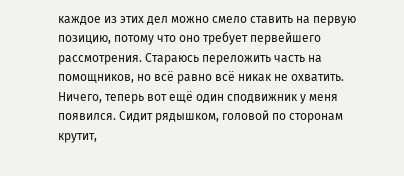каждое из этих дел можно смело ставить на первую позицию, потому что оно требует первейшего рассмотрения. Стараюсь переложить часть на помощников, но всё равно всё никак не охватить. Ничего, теперь вот ещё один сподвижник у меня появился. Сидит рядышком, головой по сторонам крутит,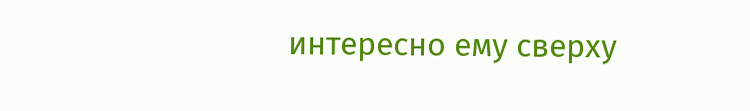интересно ему сверху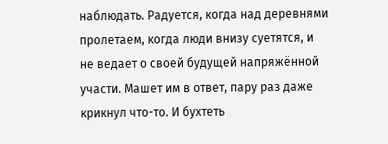наблюдать. Радуется, когда над деревнями пролетаем, когда люди внизу суетятся, и не ведает о своей будущей напряжённой участи. Машет им в ответ, пару раз даже крикнул что-то. И бухтеть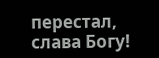перестал, слава Богу!